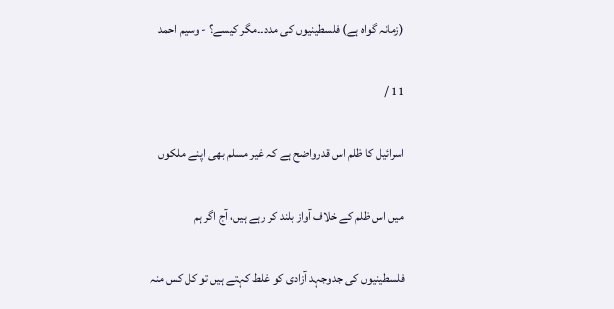(زمانہ گواہ ہے) فلسطینیوں کی مدد۔۔مگر کیسے؟ - وسیم احمد

11 /

اسرائیل کا ظلم اس قدرواضح ہے کہ غیر مسلم بھی اپنے ملکوں

میں اس ظلم کے خلاف آواز بلند کر رہے ہیں، آج اگر ہم

فلسطینیوں کی جدوجہد آزادی کو غلط کہتے ہیں تو کل کس منہ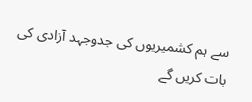سے ہم کشمیریوں کی جدوجہد آزادی کی بات کریں گے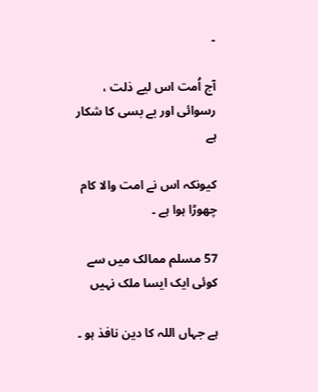۔

آج اُمت اس لیے ذلت ، رسوائی اور بے بسی کا شکار ہے

کیونکہ اس نے امت والا کام چھوڑا ہوا ہے ۔

57 مسلم ممالک میں سے کوئی ایک ایسا ملک نہیں

ہے جہاں اللہ کا دین نافذ ہو ۔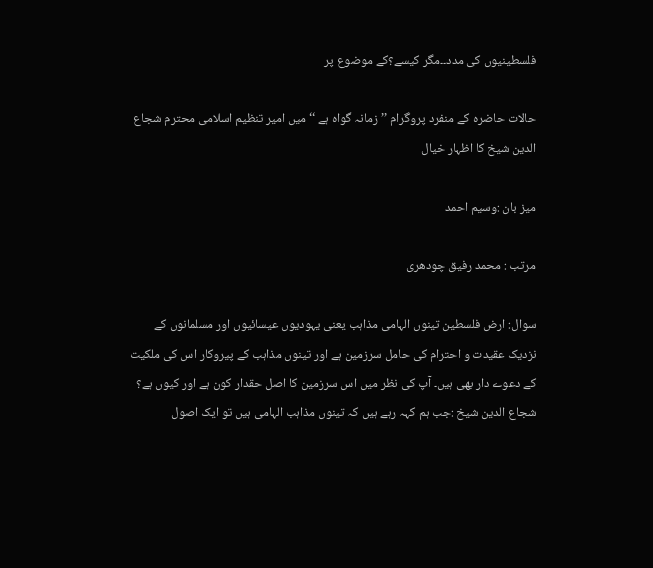فلسطینیوں کی مدد۔۔مگر کیسے؟کے موضوع پر

حالات حاضرہ کے منفرد پروگرام ’’ زمانہ گواہ ہے ‘‘ میں امیر تنظیم اسلامی محترم شجاع الدین شیخ کا اظہار خیال

میز بان :وسیم احمد

مرتب : محمد رفیق چودھری

سوال: ارض فلسطین تینوں الہامی مذاہب یعنی یہودیوں عیسائیوں اور مسلمانوں کے نزدیک عقیدت و احترام کی حامل سرزمین ہے اور تینوں مذاہب کے پیروکار اس کی ملکیت کے دعوے دار بھی ہیں۔ آپ کی نظر میں اس سرزمین کا اصل حقدار کون ہے اور کیوں ہے؟
شجاع الدین شیخ :جب ہم کہہ رہے ہیں کہ تینوں مذاہب الہامی ہیں تو ایک اصول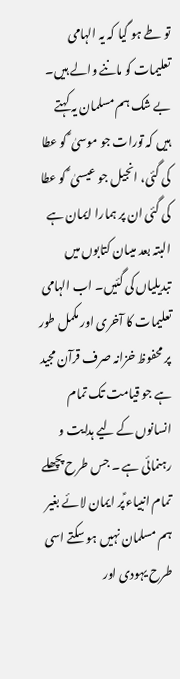تو طے ہو گیا کہ یہ الہامی تعلیمات کو ماننے والے ہیں۔ بے شک ہم مسلمان یہ کہتے ہیں کہ تورات جو موسیٰ ؑ کو عطا کی گئی، انجیل جو عیسیٰ ؑ کو عطا کی گئی ان پر ہمارا ایمان ہے البتہ بعد میںان کتابوں میں تبدیلیاں کی گئیں۔ اب الہامی تعلیمات کا آخری اور مکمل طور پر محفوظ خزانہ صرف قرآن مجید ہے جو قیامت تک تمام انسانوں کے لیے ہدایت و رہنمائی ہے ۔ جس طرح پچھلے تمام انبیاء ؑپر ایمان لائے بغیر ہم مسلمان نہیں ہو سکتے اسی طرح یہودی اور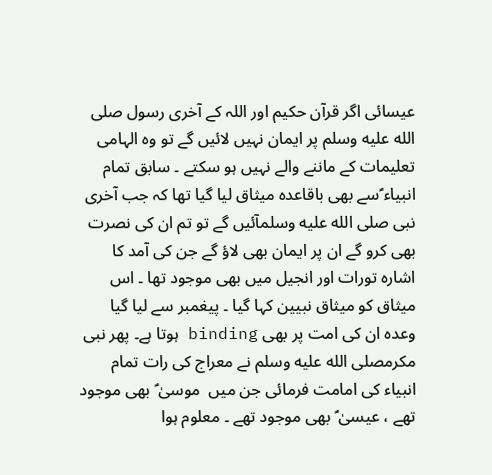عیسائی اگر قرآن حکیم اور اللہ کے آخری رسول صلى الله عليه وسلم پر ایمان نہیں لائیں گے تو وہ الہامی تعلیمات کے ماننے والے نہیں ہو سکتے ۔ سابق تمام انبیاء ؑسے بھی باقاعدہ میثاق لیا گیا تھا کہ جب آخری نبی صلى الله عليه وسلمآئیں گے تو تم ان کی نصرت بھی کرو گے ان پر ایمان بھی لاؤ گے جن کی آمد کا اشارہ تورات اور انجیل میں بھی موجود تھا ۔ اس میثاق کو میثاق نبیین کہا گیا ۔ پیغمبر سے لیا گیا وعدہ ان کی امت پر بھی binding ہوتا ہے۔ پھر نبی مکرمصلى الله عليه وسلم نے معراج کی رات تمام انبیاء کی امامت فرمائی جن میں  موسیٰ ؑ بھی موجود تھے ، عیسیٰ ؑ بھی موجود تھے ۔ معلوم ہوا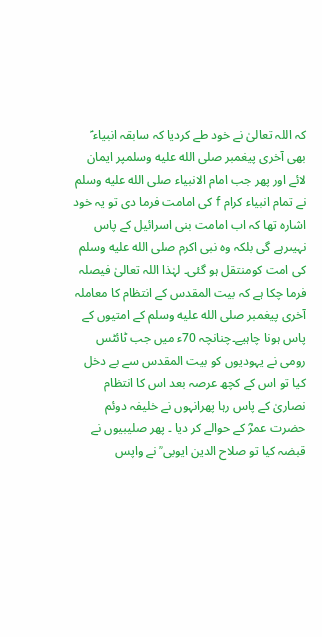کہ اللہ تعالیٰ نے خود طے کردیا کہ سابقہ انبیاء ؑ بھی آخری پیغمبر صلى الله عليه وسلمپر ایمان لائے اور پھر جب امام الانبیاء صلى الله عليه وسلم نے تمام انبیاء کرام f کی امامت فرما دی تو یہ خود اشارہ تھا کہ اب امامت بنی اسرائیل کے پاس نہیںرہے گی بلکہ وہ نبی اکرم صلى الله عليه وسلم کی امت کومنتقل ہو گئی۔ لہٰذا اللہ تعالیٰ فیصلہ فرما چکا ہے کہ بیت المقدس کے انتظام کا معاملہ آخری پیغمبر صلى الله عليه وسلم کے امتیوں کے پاس ہونا چاہیے۔چنانچہ 70ء میں جب ٹائٹس رومی نے یہودیوں کو بیت المقدس سے بے دخل کیا تو اس کے کچھ عرصہ بعد اس کا انتظام نصاریٰ کے پاس رہا پھرانہوں نے خلیفہ دوئم حضرت عمرؓ کے حوالے کر دیا ۔ پھر صلیبیوں نے قبضہ کیا تو صلاح الدین ایوبی ؒ نے واپس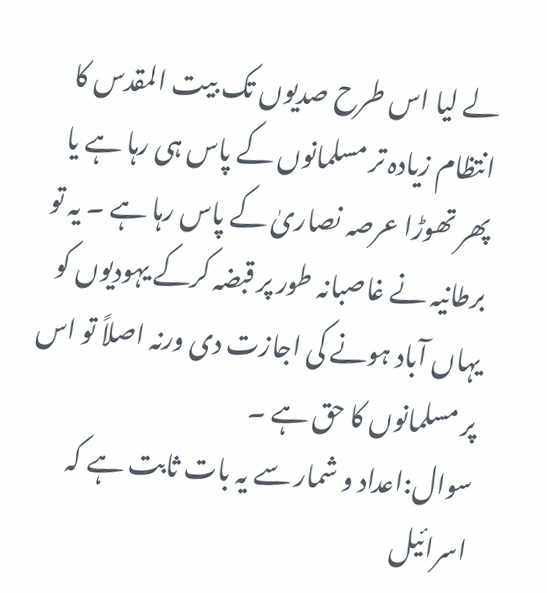لے لیا اس طرح صدیوں تک بیت المقدس کا انتظام زیادہ تر مسلمانوں کے پاس ہی رہا ہے یا پھر تھوڑا عرصہ نصاریٰ کے پاس رہا ہے ۔ یہ تو برطانیہ نے غاصبانہ طور پر قبضہ کرکے یہودیوں کو یہاں آباد ہونے کی اجازت دی ورنہ اصلاً تو اس پر مسلمانوں کا حق ہے ۔
سوال:اعداد و شمار سے یہ بات ثابت ہے کہ اسرائیل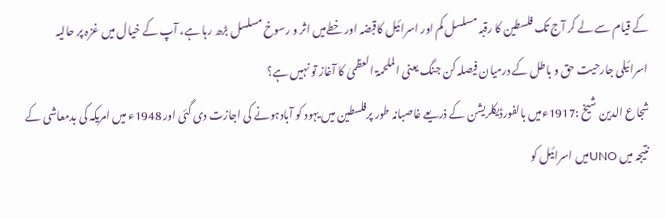کے قیام سے لے کر آج تک فلسطین کا رقبہ مسلسل کم اور اسرائیل کاقبضہ اور خطےمیں اثر و رسوخ مسلسل بڑھ رہا ہے، آپ کے خیال میں غزہ پر حالیہ اسرائیلی جارحیت حق و باطل کے درمیان فیصلہ کن جنگ یعنی الملحمۃ العظمیٰ کا آغاز تو نہیں ہے؟
شجاع الدین شیخ :1917ءمیں بالفورڈیکلریشن کے ذریعے غاصبانہ طور پرفلسطین میں یہود کو آبادہونے کی اجازت دی گئی اور 1948ء میں امریکہ کی بدمعاشی کے نتیجہ میں UNOمیں اسرائیل کو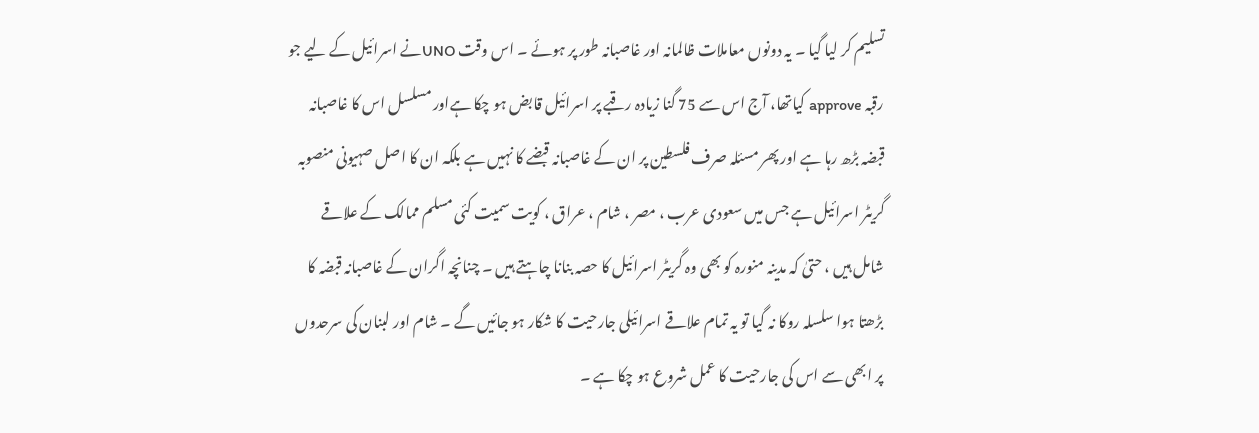تسلیم کر لیا گیا ۔ یہ دونوں معاملات ظالمانہ اور غاصبانہ طور پر ہوئے ۔ اس وقت UNOنے اسرائیل کے لیے جو رقبہ approve کیاتھا، آج اس سے 75 گنا زیادہ رقبے پر اسرائیل قابض ہو چکا ہےاور مسلسل اس کا غاصبانہ قبضہ بڑھ رہا ہے اور پھر مسئلہ صرف فلسطین پر ان کے غاصبانہ قبضے کا نہیں ہے بلکہ ان کا اصل صہیونی منصوبہ گریٹر اسرائیل ہے جس میں سعودی عرب ، مصر ، شام ، عراق ، کویت سمیت کئی مسلم ممالک کے علاقے شامل ہیں ، حتیٰ کہ مدینہ منورہ کو بھی وہ گریٹر اسرائیل کا حصہ بنانا چاہتے ہیں ۔ چنانچہ اگران کے غاصبانہ قبضہ کا بڑھتا ہوا سلسلہ روکا نہ گیا تو یہ تمام علاقے اسرائیلی جارحیت کا شکار ہو جائیں گے ۔ شام اور لبنان کی سرحدوں پر ابھی سے اس کی جارحیت کا عمل شروع ہو چکا ہے ۔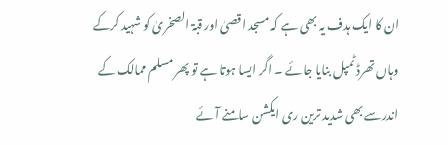ان کا ایک ہدف یہ بھی ہے کہ مسجد اقصیٰ اور قبۃ الصخریٰ کو شہید کرکے وہاں تھرڈ ٹمپل بنایا جائے ۔ اگر ایسا ہوتا ہے تو پھر مسلم ممالک کے اندرسے بھی شدید ترین ری ایکشن سامنے آئے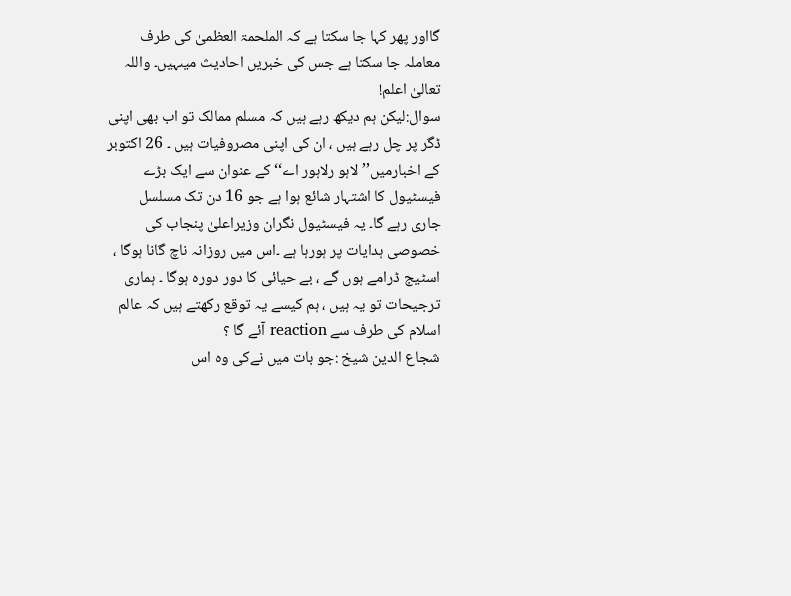گااور پھر کہا جا سکتا ہے کہ الملحمۃ العظمیٰ کی طرف معاملہ جا سکتا ہے جس کی خبریں احادیث میںہیں۔ واللہ تعالیٰ اعلم!
سوال:لیکن ہم دیکھ رہے ہیں کہ مسلم ممالک تو اب بھی اپنی ڈگر پر چل رہے ہیں ، ان کی اپنی مصروفیات ہیں ۔ 26 اکتوبر کے اخبارمیں’’ لاہو رلاہور اے‘‘ کے عنوان سے ایک بڑے فیسٹیول کا اشتہار شائع ہوا ہے جو 16 دن تک مسلسل جاری رہے گا۔ یہ فیسٹیول نگران وزیراعلیٰ پنجاب کی خصوصی ہدایات پر ہورہا ہے ۔اس میں روزانہ ناچ گانا ہوگا ، اسٹیج ڈرامے ہوں گے ، بے حیائی کا دور دورہ ہوگا ۔ ہماری ترجیحات تو یہ ہیں ، ہم کیسے یہ توقع رکھتے ہیں کہ عالم اسلام کی طرف سے reaction آئے گا ؟
شجاع الدین شیخ :جو بات میں نےکی وہ اس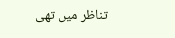تناظر میں تھی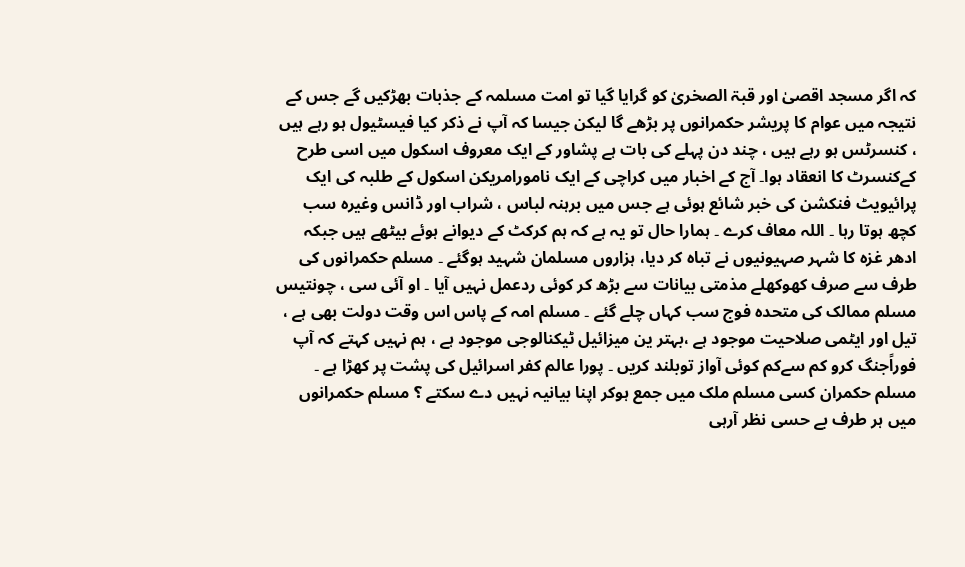کہ اگر مسجد اقصیٰ اور قبۃ الصخریٰ کو گرایا گیا تو امت مسلمہ کے جذبات بھڑکیں گے جس کے نتیجہ میں عوام کا پریشر حکمرانوں پر بڑھے گا لیکن جیسا کہ آپ نے ذکر کیا فیسٹیول ہو رہے ہیں ، کنسرٹس ہو رہے ہیں ، چند دن پہلے کی بات ہے پشاور کے ایک معروف اسکول میں اسی طرح کےکنسرٹ کا انعقاد ہوا۔ آج کے اخبار میں کراچی کے ایک نامورامریکن اسکول کے طلبہ کی ایک پرائیویٹ فنکشن کی خبر شائع ہوئی ہے جس میں برہنہ لباس ، شراب اور ڈانس وغیرہ سب کچھ ہوتا رہا ۔ اللہ معاف کرے ۔ ہمارا حال تو یہ ہے کہ ہم کرکٹ کے دیوانے ہوئے بیٹھے ہیں جبکہ ادھر غزہ کا شہر صہیونیوں نے تباہ کر دیا، ہزاروں مسلمان شہید ہوگئے ۔ مسلم حکمرانوں کی طرف سے صرف کھوکھلے مذمتی بیانات سے بڑھ کر کوئی ردعمل نہیں آیا ۔ او آئی سی ، چونتیس مسلم ممالک کی متحدہ فوج سب کہاں چلے گئے ۔ مسلم امہ کے پاس اس وقت دولت بھی ہے ، تیل اور ایٹمی صلاحیت موجود ہے ،بہتر ین میزائیل ٹیکنالوجی موجود ہے ، ہم نہیں کہتے کہ آپ فوراًجنگ کرو کم سےکم کوئی آواز توبلند کریں ۔ پورا عالم کفر اسرائیل کی پشت پر کھڑا ہے ۔ مسلم حکمران کسی مسلم ملک میں جمع ہوکر اپنا بیانیہ نہیں دے سکتے ؟ مسلم حکمرانوں میں ہر طرف بے حسی نظر آرہی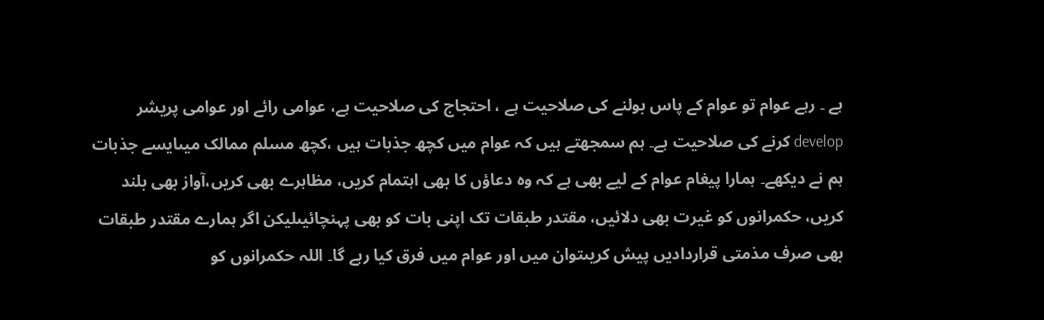ہے ۔ رہے عوام تو عوام کے پاس بولنے کی صلاحیت ہے ، احتجاج کی صلاحیت ہے، عوامی رائے اور عوامی پریشر develop کرنے کی صلاحیت ہے۔ ہم سمجھتے ہیں کہ عوام میں کچھ جذبات ہیں ،کچھ مسلم ممالک میںایسے جذبات ہم نے دیکھے۔ ہمارا پیغام عوام کے لیے بھی ہے کہ وہ دعاؤں کا بھی اہتمام کریں، مظاہرے بھی کریں،آواز بھی بلند کریں، حکمرانوں کو غیرت بھی دلائیں، مقتدر طبقات تک اپنی بات کو بھی پہنچائیںلیکن اگر ہمارے مقتدر طبقات بھی صرف مذمتی قراردادیں پیش کریںتوان میں اور عوام میں فرق کیا رہے گا۔ اللہ حکمرانوں کو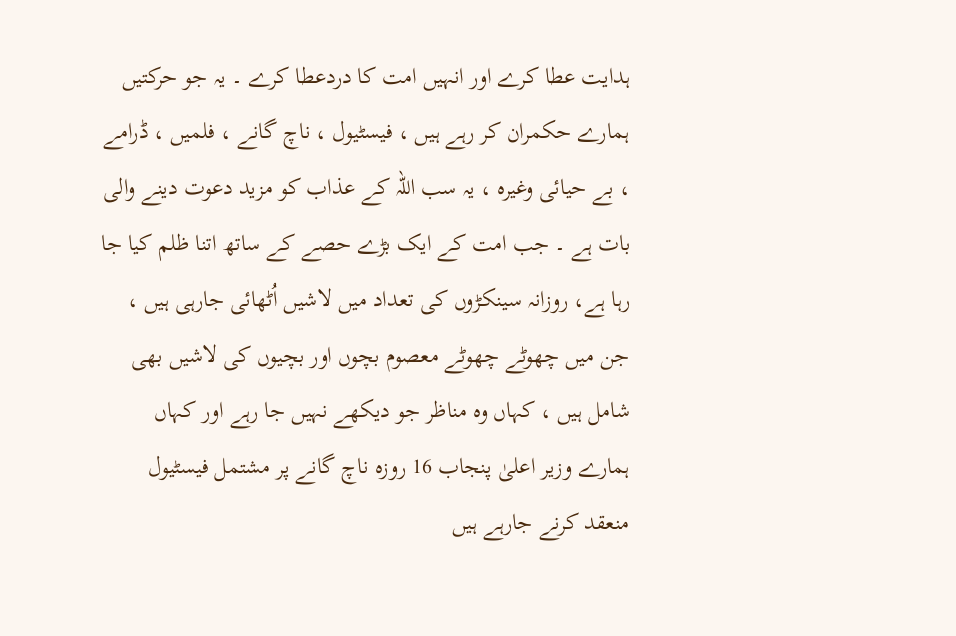ہدایت عطا کرے اور انہیں امت کا دردعطا کرے ۔ یہ جو حرکتیں ہمارے حکمران کر رہے ہیں ، فیسٹیول ، ناچ گانے ، فلمیں ، ڈرامے ، بے حیائی وغیرہ ، یہ سب اللہ کے عذاب کو مزید دعوت دینے والی بات ہے ۔ جب امت کے ایک بڑے حصے کے ساتھ اتنا ظلم کیا جا رہا ہے، روزانہ سینکڑوں کی تعداد میں لاشیں اُٹھائی جارہی ہیں ، جن میں چھوٹے چھوٹے معصوم بچوں اور بچیوں کی لاشیں بھی شامل ہیں ، کہاں وہ مناظر جو دیکھے نہیں جا رہے اور کہاں ہمارے وزیر اعلیٰ پنجاب 16 روزہ ناچ گانے پر مشتمل فیسٹیول منعقد کرنے جارہے ہیں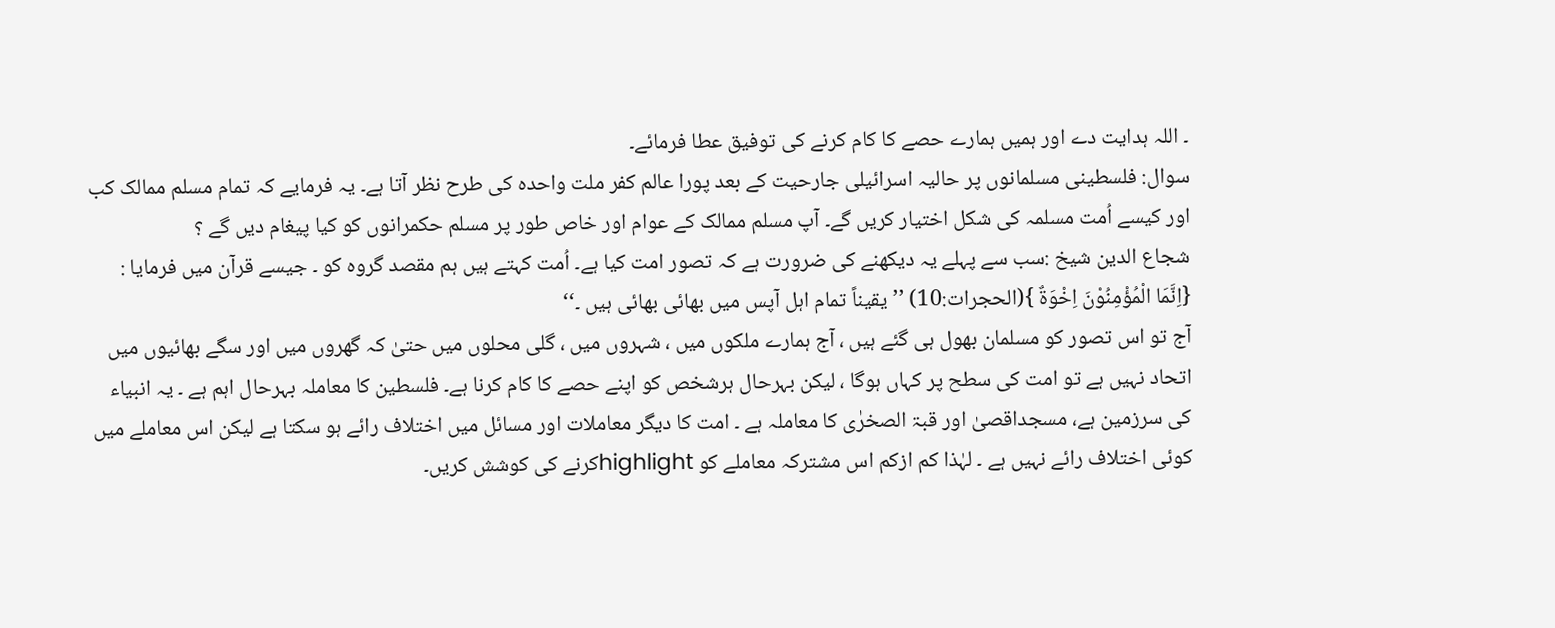۔ اللہ ہدایت دے اور ہمیں ہمارے حصے کا کام کرنے کی توفیق عطا فرمائے۔
سوال: فلسطینی مسلمانوں پر حالیہ اسرائیلی جارحیت کے بعد پورا عالم کفر ملت واحدہ کی طرح نظر آتا ہے۔ یہ فرمایے کہ تمام مسلم ممالک کب اور کیسے اُمت مسلمہ کی شکل اختیار کریں گے۔ آپ مسلم ممالک کے عوام اور خاص طور پر مسلم حکمرانوں کو کیا پیغام دیں گے ؟
شجاع الدین شیخ :سب سے پہلے یہ دیکھنے کی ضرورت ہے کہ تصور امت کیا ہے۔ اُمت کہتے ہیں ہم مقصد گروہ کو ۔ جیسے قرآن میں فرمایا :
{اِنَّمَا الْمُؤْمِنُوْنَ اِخْوَۃٌ }(الحجرات:10) ’’یقیناً تمام اہل آپس میں بھائی بھائی ہیں ۔‘‘
آج تو اس تصور کو مسلمان بھول ہی گئے ہیں ، آج ہمارے ملکوں میں ، شہروں میں ، گلی محلوں میں حتیٰ کہ گھروں میں اور سگے بھائیوں میں اتحاد نہیں ہے تو امت کی سطح پر کہاں ہوگا ، لیکن بہرحال ہرشخص کو اپنے حصے کا کام کرنا ہے۔ فلسطین کا معاملہ بہرحال اہم ہے ۔ یہ انبیاء کی سرزمین ہے، مسجداقصیٰ اور قبۃ الصخرٰی کا معاملہ ہے ۔ امت کا دیگر معاملات اور مسائل میں اختلاف رائے ہو سکتا ہے لیکن اس معاملے میں کوئی اختلاف رائے نہیں ہے ۔ لہٰذا کم ازکم اس مشترکہ معاملے کو highlightکرنے کی کوشش کریں۔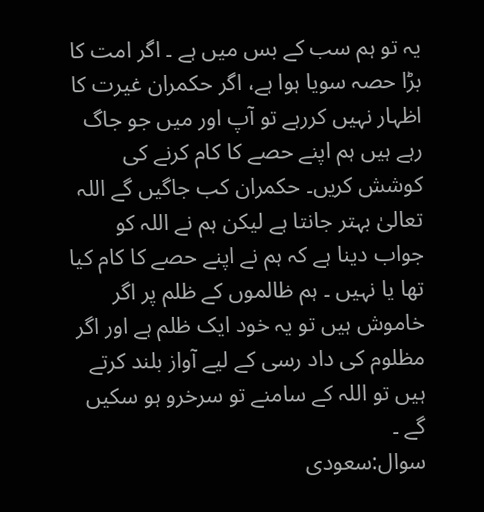یہ تو ہم سب کے بس میں ہے ۔ اگر امت کا بڑا حصہ سویا ہوا ہے، اگر حکمران غیرت کا اظہار نہیں کررہے تو آپ اور میں جو جاگ رہے ہیں ہم اپنے حصے کا کام کرنے کی کوشش کریں۔ حکمران کب جاگیں گے اللہ تعالیٰ بہتر جانتا ہے لیکن ہم نے اللہ کو جواب دینا ہے کہ ہم نے اپنے حصے کا کام کیا تھا یا نہیں ۔ ہم ظالموں کے ظلم پر اگر خاموش ہیں تو یہ خود ایک ظلم ہے اور اگر مظلوم کی داد رسی کے لیے آواز بلند کرتے ہیں تو اللہ کے سامنے تو سرخرو ہو سکیں گے ۔
سوال:سعودی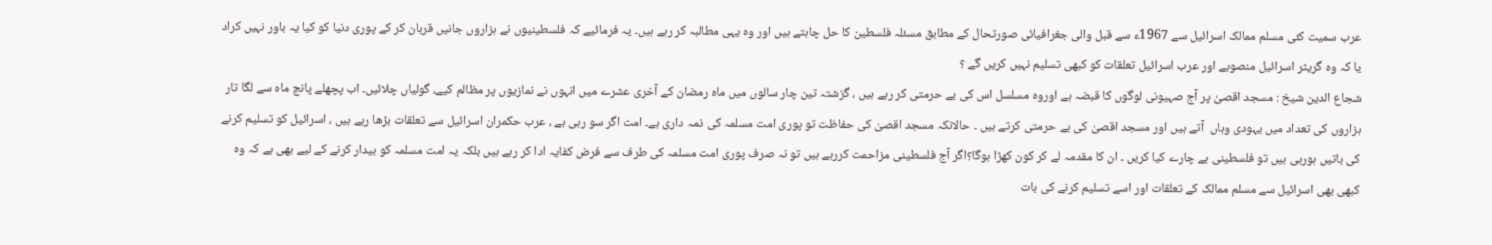عرب سمیت کئی مسلم ممالک اسرائیل سے 1967ء سے قبل والی جغرافیائی صورتحال کے مطابق مسئلہ فلسطین کا حل چاہتے ہیں اور وہ یہی مطالبہ کر رہے ہیں۔ یہ فرمائیے کہ فلسطینیوں نے ہزاروں جانیں قربان کر کے پوری دنیا کو کیا یہ باور نہیں کراد یا کہ وہ گریٹر اسرائیل منصوبے اور عرب اسرائیل تعلقات کو کبھی تسلیم نہیں کریں گے ؟
شجاع الدین شیخ : مسجد اقصیٰ پر آج صہیونی لوگوں کا قبضہ ہے اوروہ مسلسل اس کی بے حرمتی کر رہے ہیں ، گزشتہ تین چار سالوں میں ماہ رمضان کے آخری عشرے میں انہوں نے نمازیوں پر مظالم کیے، گولیاں چلائیں۔ اب پچھلے پانچ ماہ سے لگا تار ہزاروں کی تعداد میں یہودی وہاں  آتے ہیں اور مسجد اقصیٰ کی بے حرمتی کرتے ہیں ۔ حالانکہ مسجد اقصیٰ کی حفاظت تو پوری امت مسلمہ کی ذمہ داری ہے۔ امت اگر سو رہی ہے ، عرب حکمران اسرائیل سے تعلقات بڑھا رہے ہیں ، اسرائیل کو تسلیم کرنے کی باتیں ہورہی ہیں تو فلسطینی بے چارے کیا کریں ۔ ان کا مقدمہ لے کر کون کھڑا ہوگا؟اگر آج فلسطینی مزاحمت کررہے ہیں تو نہ صرف پوری امت مسلمہ کی طرف سے فرض کفایہ ادا کر رہے ہیں بلکہ یہ امت مسلمہ کو بیدار کرنے کے لیے بھی ہے کہ وہ کبھی بھی اسرائیل سے مسلم ممالک کے تعلقات اور اسے تسلیم کرنے کی بات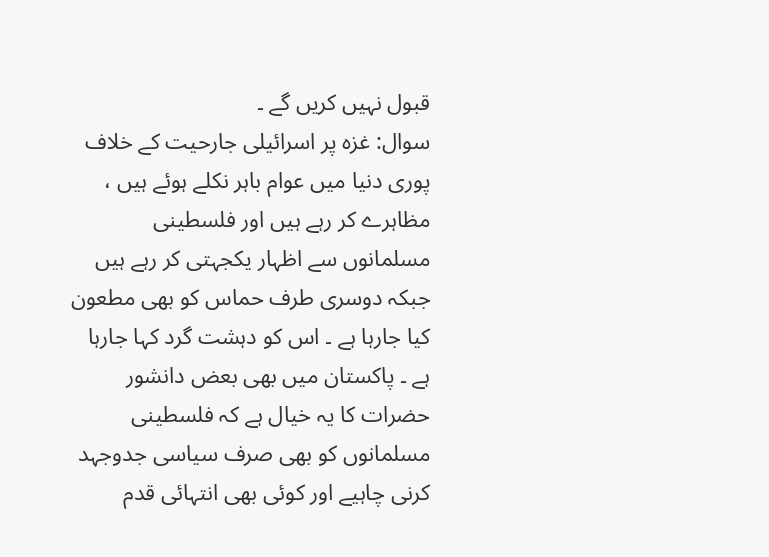قبول نہیں کریں گے ۔
سوال: غزہ پر اسرائیلی جارحیت کے خلاف پوری دنیا میں عوام باہر نکلے ہوئے ہیں ، مظاہرے کر رہے ہیں اور فلسطینی مسلمانوں سے اظہار یکجہتی کر رہے ہیں جبکہ دوسری طرف حماس کو بھی مطعون کیا جارہا ہے ۔ اس کو دہشت گرد کہا جارہا ہے ۔ پاکستان میں بھی بعض دانشور حضرات کا یہ خیال ہے کہ فلسطینی مسلمانوں کو بھی صرف سیاسی جدوجہد کرنی چاہیے اور کوئی بھی انتہائی قدم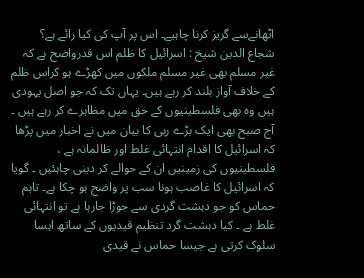اٹھانےسے گریز کرنا چاہیے۔ اس پر آپ کی کیا رائے ہے؟
شجاع الدین شیخ : اسرائیل کا ظلم اس قدرواضح ہے کہ غیر مسلم بھی غیر مسلم ملکوں میں کھڑے ہو کراس ظلم کے خلاف آواز بلند کر رہے ہیں۔ یہاں تک کہ جو اصل یہودی ہیں وہ بھی فلسطینیوں کے حق میں مظاہرے کر رہے ہیں ۔ آج صبح بھی ایک بڑے ربی کا بیان میں نے اخبار میں پڑھا کہ اسرائیل کا اقدام انتہائی غلط اور ظالمانہ ہے ، فلسطینیوں کی زمینیں ان کے حوالے کر دینی چاہئیں ۔ گویا کہ اسرائیل کا غاصب ہونا سب پر واضح ہو چکا ہے۔ تاہم حماس کو جو دہشت گردی سے جوڑا جارہا ہے تو انتہائی غلط ہے ۔ کیا دہشت گرد تنظیم قیدیوں کے ساتھ ایسا سلوک کرتی ہے جیسا حماس نے قیدی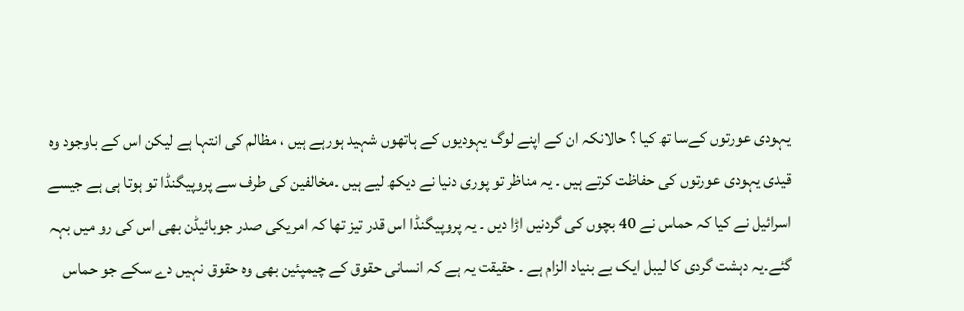یہودی عورتوں کےسا تھ کیا ؟ حالانکہ ان کے اپنے لوگ یہودیوں کے ہاتھوں شہید ہورہے ہیں ، مظالم کی انتہا ہے لیکن اس کے باوجود وہ قیدی یہودی عورتوں کی حفاظت کرتے ہیں ۔ یہ مناظر تو پوری دنیا نے دیکھ لیے ہیں ۔مخالفین کی طرف سے پروپیگنڈا تو ہوتا ہی ہے جیسے اسرائیل نے کیا کہ حماس نے 40 بچوں کی گردنیں اڑا دیں ۔ یہ پروپیگنڈا اس قدر تیز تھا کہ امریکی صدر جوبائیڈن بھی اس کی رو میں بہہ گئے۔یہ دہشت گردی کا لیبل ایک بے بنیاد الزام ہے ۔ حقیقت یہ ہے کہ انسانی حقوق کے چیمپئین بھی وہ حقوق نہیں دے سکے جو حماس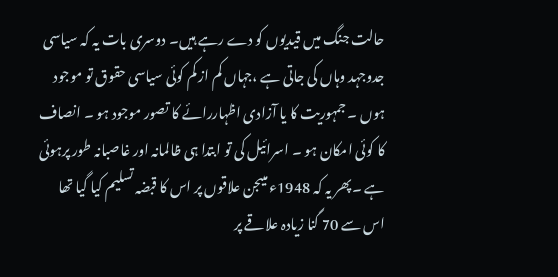حالت جنگ میں قیدیوں کو دے رہے ہیں۔ دوسری بات یہ کہ سیاسی جدوجہد وہاں کی جاتی ہے ،جہاں کم از کم کوئی سیاسی حقوق تو موجود ہوں ۔ جمہوریت کا یا آزادی اظہاررائے کا تصور موجود ہو ۔ انصاف کا کوئی امکان ہو ۔ اسرائیل کی تو ابتدا ہی ظالمانہ اور غاصبانہ طور پرہوئی ہے ۔پھر یہ کہ 1948ء میںجن علاقوں پر اس کا قبضہ تسلیم کیا گیا تھا اس سے 70 گنا زیادہ علاقے پر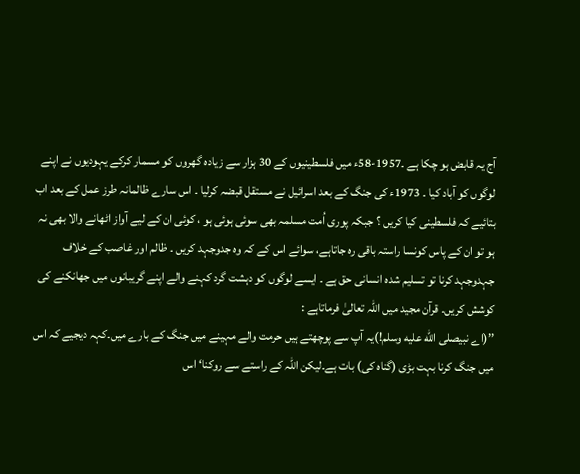آج یہ قابض ہو چکا ہے ۔1957-58ء میں فلسطینیوں کے 30 ہزار سے زیادہ گھروں کو مسمار کرکے یہودیوں نے اپنے لوگوں کو آباد کیا ۔ 1973ء کی جنگ کے بعد اسرائیل نے مستقل قبضہ کرلیا ۔ اس سارے ظالمانہ طرز عمل کے بعد اب بتائیے کہ فلسطینی کیا کریں ؟ جبکہ پوری اُمت مسلمہ بھی سوئی ہوئی ہو ، کوئی ان کے لیے آواز اٹھانے والا بھی نہ ہو تو ان کے پاس کونسا راستہ باقی رہ جاتاہے، سوائے اس کے کہ وہ جدوجہد کریں ۔ ظالم اور غاصب کے خلاف جہدوجہد کرنا تو تسلیم شدہ انسانی حق ہے ۔ ایسے لوگوں کو دہشت گرد کہنے والے اپنے گریبانوں میں جھانکنے کی کوشش کریں۔ قرآن مجید میں اللہ تعالیٰ فرماتاہے :
’’(اے نبیصلى الله عليه وسلم!)یہ آپ سے پوچھتے ہیں حرمت والے مہینے میں جنگ کے بارے میں۔کہہ دیجیے کہ اس میں جنگ کرنا بہت بڑی (گناہ کی) بات ہے۔لیکن اللہ کے راستے سے روکنا‘ اس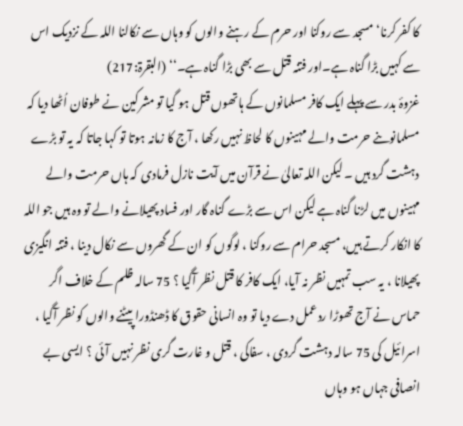کا کفر کرنا‘ مسجد سے روکنا اور حرم کے رہنے والوں کو وہاں سے نکالنا اللہ کے نزدیک اس سے کہیں بڑا گناہ ہے۔اور فتنہ قتل سے بھی بڑا گناہ ہے۔‘‘ (البقرۃ:217)
غزوۂ بدر سے پہلے ایک کافر مسلمانوں کے ہاتھوں قتل ہو گیا تو مشرکین نے طوفان اُٹھا دیا کہ مسلمانوںنے حرمت والے مہینوں کا لحاظ نہیں رکھا ، آج کا زمانہ ہوتا تو کہا جاتا کہ یہ تو بڑے دہشت گرد ہیں ۔ لیکن اللہ تعالیٰ نے قرآن میں آیت نازل فرمادی کہ ہاں حرمت والے مہینوں میں لڑنا گناہ ہے لیکن اس سے بڑے گناہ گار اور فساد پھیلانے والے تو وہ ہیں جو اللہ کا انکار کرتے ہیں، مسجد حرام سے روکنا ، لوگوں کو ان کے گھروں سے نکال دینا ، فتنہ انگیزی پھیلانا ، یہ سب تمہیں نظر نہ آیا، ایک کافر کا قتل نظر آگیا ؟ 75 سالہ ظلم کے خلاف اگر حماس نے آج تھوڑا ردعمل دے دیا تو وہ انسانی حقوق کا ڈھنڈورا پیٹنے والوں کو نظر آگیا ، اسرائیل کی 75 سالہ دہشت گردی ، سفاکی ، قتل و غارت گری نظر نہیں آئی ؟ ایسی بے انصافی جہاں ہو وہاں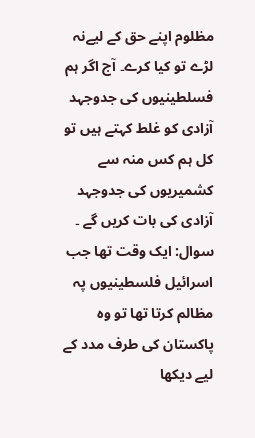مظلوم اپنے حق کے لیےنہ لڑے تو کیا کرے۔ آج اگر ہم فسلطینیوں کی جدوجہد آزادی کو غلط کہتے ہیں تو کل ہم کس منہ سے کشمیریوں کی جدوجہد آزادی کی بات کریں گے ۔
سوال: ایک وقت تھا جب اسرائیل فلسطینیوں پہ مظالم کرتا تھا تو وہ پاکستان کی طرف مدد کے لیے دیکھا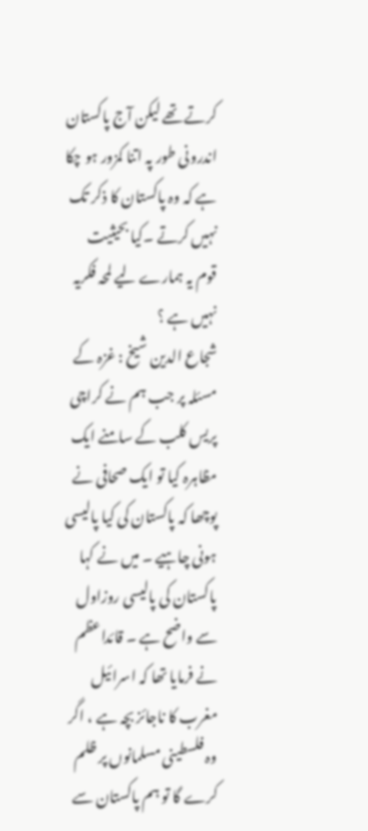کرتے تھے لیکن آج پاکستان اندرونی طور پہ اتنا کمزور ہو چکا ہے کہ وہ پاکستان کا ذکر تک نہیں کرتے ۔کیا بحیثیت قوم یہ ہمارے لیے لمحہ فکریہ نہیں ہے ؟
شجاع الدین شیخ : غزہ کے مسئلہ پر جب ہم نے کراچی پریس کلب کے سامنے ایک مظاہرہ کیا تو ایک صحافی نے پوچھا کہ پاکستان کی کیا پالیسی ہونی چاہیے ۔ میں نے کہا پاکستان کی پالیسی روزاول سے واضح ہے ۔ قائداعظم نے فرمایا تھا کہ اسرائیل مغرب کا ناجائز بچہ ہے ، اگر وہ فلسطینی مسلمانوں پر ظلم کرے گا تو ہم پاکستان سے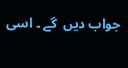جواب دیں  گے ۔ اسی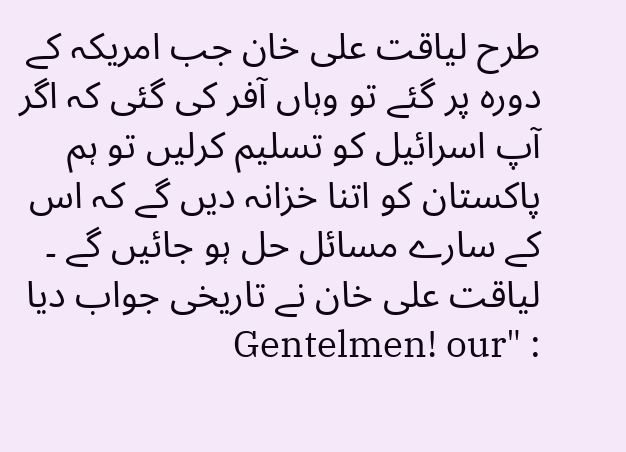طرح لیاقت علی خان جب امریکہ کے دورہ پر گئے تو وہاں آفر کی گئی کہ اگر آپ اسرائیل کو تسلیم کرلیں تو ہم پاکستان کو اتنا خزانہ دیں گے کہ اس کے سارے مسائل حل ہو جائیں گے ۔ لیاقت علی خان نے تاریخی جواب دیا : "Gentelmen! our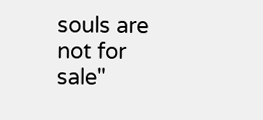souls are not for sale"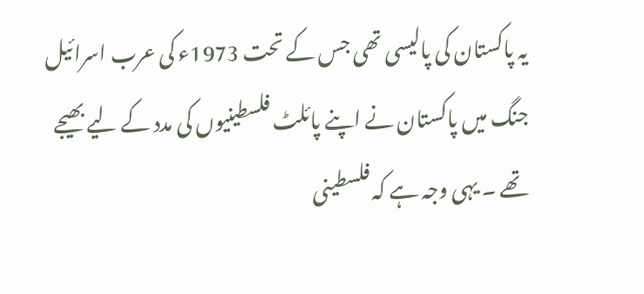یہ پاکستان کی پالیسی تھی جس کے تحت 1973ء کی عرب اسرائیل جنگ میں پاکستان نے اپنے پائلٹ فلسطینیوں کی مدد کے لیے بھیجے تھے ۔ یہی وجہ ہے کہ فلسطینی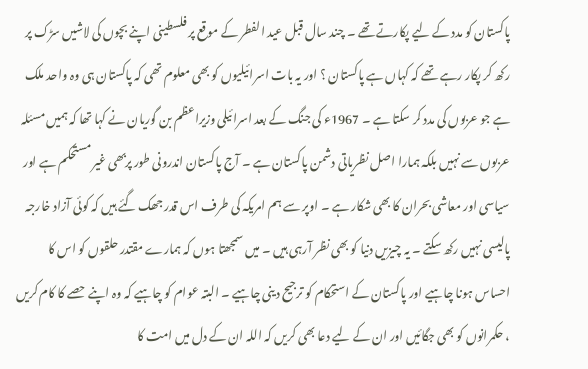پاکستان کو مدد کے لیے پکارتے تھے ۔ چند سال قبل عید الفطر کے موقع پر فلسطینی اپنے بچوں کی لاشیں سڑک پر رکھ کر پکار رہے تھے کہ کہاں ہے پاکستان ؟ اور یہ بات اسرائیلیوں کو بھی معلوم تھی کہ پاکستان ہی وہ واحد ملک ہے جو عربوں کی مدد کر سکتا ہے ۔ 1967ء کی جنگ کے بعد اسرائیلی وزیراعظم بن گوریان نے کہا تھا کہ ہمیں مسئلہ عربوں سے نہیں بلکہ ہمارا اصل نظریاتی دشمن پاکستان ہے ۔ آج پاکستان اندرونی طور پربھی غیر مستحکم ہے اور سیاسی اور معاشی بحران کا بھی شکار ہے ۔ اوپر سے ہم امریکہ کی طرف اس قدر جھک گئے ہیں کہ کوئی آزاد خارجہ پالیسی نہیں رکھ سکتے ۔ یہ چیزیں دنیا کو بھی نظر آرہی ہیں ۔ میں سمجھتا ہوں کہ ہمارے مقتدر حلقوں کو اس کا احساس ہونا چاہیے اور پاکستان کے استحکام کو ترجیح دینی چاہیے ۔ البتہ عوام کو چاہیے کہ وہ اپنے حصے کا کام کریں ، حکمرانوں کو بھی جگائیں اور ان کے لیے دعا بھی کریں کہ اللہ ان کے دل میں امت کا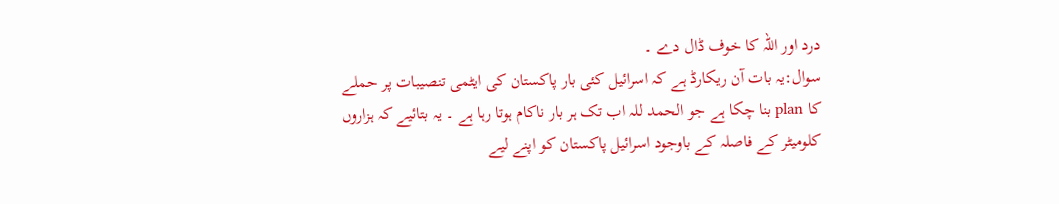درد اور اللہ کا خوف ڈال دے ۔
سوال:یہ بات آن ریکارڈ ہے کہ اسرائیل کئی بار پاکستان کی ایٹمی تنصیبات پر حملے کا plan بنا چکا ہے جو الحمد للہ اب تک ہر بار ناکام ہوتا رہا ہے ۔ یہ بتائیے کہ ہزاروں کلومیٹر کے فاصلہ کے باوجود اسرائیل پاکستان کو اپنے لیے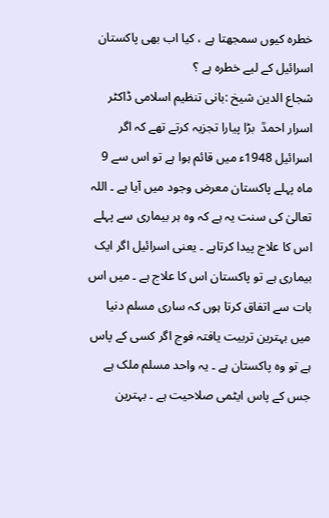خطرہ کیوں سمجھتا ہے ، کیا اب بھی پاکستان اسرائیل کے لیے خطرہ ہے ؟
شجاع الدین شیخ :بانی تنظیم اسلامی ڈاکٹر اسرار احمدؒ  بڑا پیارا تجزیہ کرتے تھے کہ اگر اسرائیل 1948ء میں قائم ہوا ہے تو اس سے 9 ماہ پہلے پاکستان معرض وجود میں آیا ہے ۔ اللہ تعالیٰ کی سنت یہ ہے کہ وہ ہر بیماری سے پہلے اس کا علاج پیدا کرتاہے ۔ یعنی اسرائیل اگر ایک بیماری ہے تو پاکستان اس کا علاج ہے ۔ میں اس بات سے اتفاق کرتا ہوں کہ ساری مسلم دنیا میں بہترین تربیت یافتہ فوج اگر کسی کے پاس ہے تو وہ پاکستان ہے ۔ یہ واحد مسلم ملک ہے جس کے پاس ایٹمی صلاحیت ہے ۔ بہترین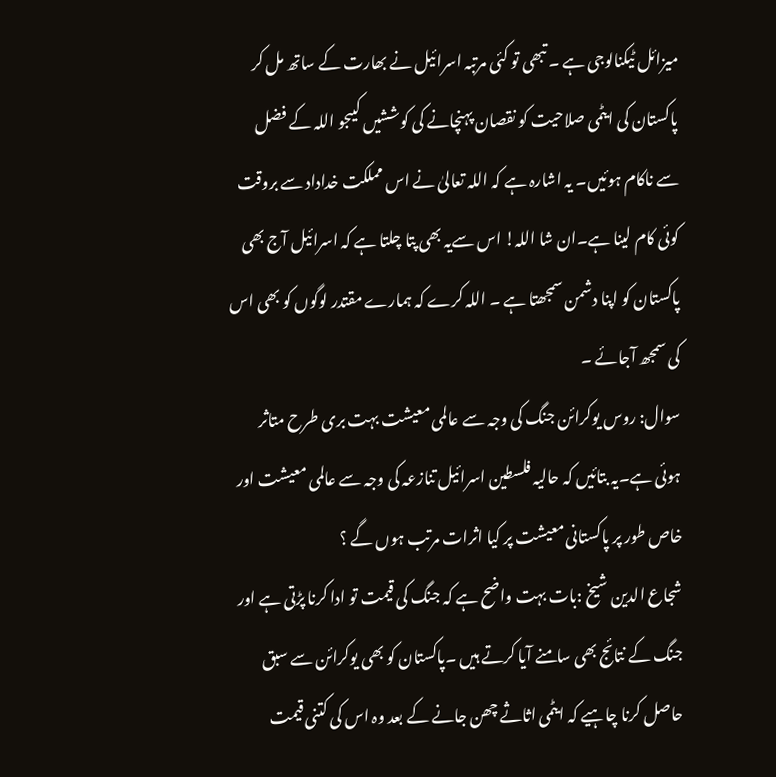میزائل ٹیکنالوجی ہے ۔ تبھی تو کئی مرتبہ اسرائیل نے بھارت کے ساتھ مل کر پاکستان کی ایٹمی صلاحیت کو نقصان پہنچانے کی کوششیں کیںجو اللہ کے فضل سے ناکام ہوئیں۔ یہ اشارہ ہے کہ اللہ تعالیٰ نے اس مملکت خداداد سے بروقت کوئی کام لینا ہے۔ان شا اللہ! اس سےیہ بھی پتا چلتا ہے کہ اسرائیل آج بھی پاکستان کو اپنا دشمن سمجھتا ہے ۔ اللہ کرے کہ ہمارے مقتدر لوگوں کو بھی اس کی سمجھ آجائے ۔
سوال: روس یوکرائن جنگ کی وجہ سے عالمی معیشت بہت بری طرح متاثر ہوئی ہے۔یہ بتائیں کہ حالیہ فلسطین اسرائیل تنازعہ کی وجہ سے عالمی معیشت اور خاص طور پر پاکستانی معیشت پر کیا اثرات مرتب ہوں گے ؟
شجاع الدین شیخ :بات بہت واضح ہے کہ جنگ کی قیمت تو ادا کرنا پڑتی ہے اور جنگ کے نتائج بھی سامنے آیا کرتے ہیں ۔پاکستان کو بھی یوکرائن سے سبق حاصل کرنا چاہیے کہ ایٹمی اثاثے چھن جانے کے بعد وہ اس کی کتنی قیمت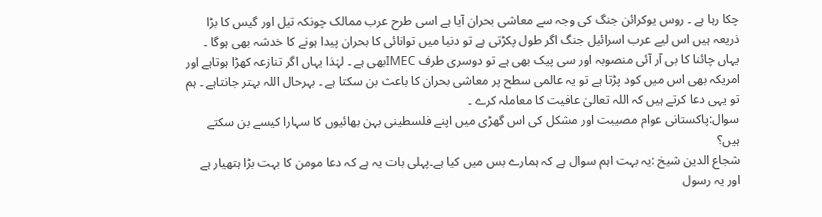چکا رہا ہے ۔ روس یوکرائن جنگ کی وجہ سے معاشی بحران آیا ہے اسی طرح عرب ممالک چونکہ تیل اور گیس کا بڑا ذریعہ ہیں اس لیے عرب اسرائیل جنگ اگر طول پکڑتی ہے تو دنیا میں توانائی کا بحران پیدا ہونے کا خدشہ بھی ہوگا ۔ یہاں چائنا کا بی آر آئی منصوبہ اور سی پیک بھی ہے تو دوسری طرف IMECبھی ہے ۔ لہٰذا یہاں اگر تنازعہ کھڑا ہوتاہے اور امریکہ بھی اس میں کود پڑتا ہے تو یہ عالمی سطح پر معاشی بحران کا باعث بن سکتا ہے ۔ بہرحال اللہ بہتر جانتاہے ۔ ہم تو یہی دعا کرتے ہیں کہ اللہ تعالیٰ عافیت کا معاملہ کرے ۔
سوال:پاکستانی عوام مصیبت اور مشکل کی اس گھڑی میں اپنے فلسطینی بہن بھائیوں کا سہارا کیسے بن سکتے ہیں؟
شجاع الدین شیخ :یہ بہت اہم سوال ہے کہ ہمارے بس میں کیا ہے۔پہلی بات یہ ہے کہ دعا مومن کا بہت بڑا ہتھیار ہے اور یہ رسول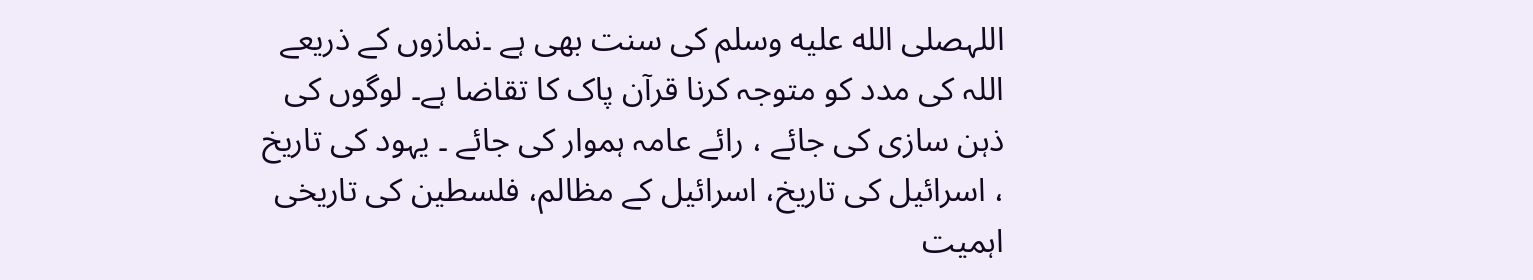اللہصلى الله عليه وسلم کی سنت بھی ہے ۔نمازوں کے ذریعے اللہ کی مدد کو متوجہ کرنا قرآن پاک کا تقاضا ہے۔ لوگوں کی ذہن سازی کی جائے ، رائے عامہ ہموار کی جائے ۔ یہود کی تاریخ ، اسرائیل کی تاریخ، اسرائیل کے مظالم، فلسطین کی تاریخی اہمیت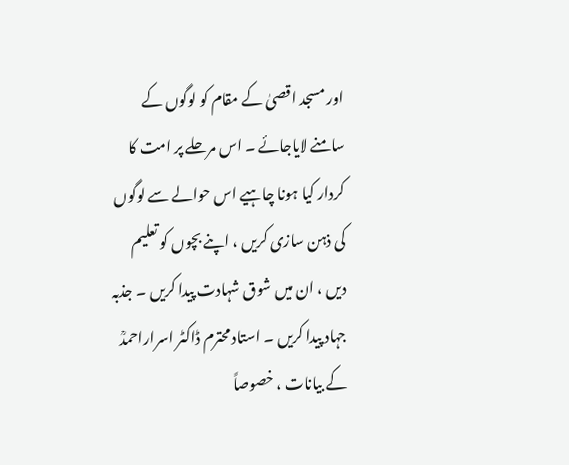اور مسجد اقصیٰ کے مقام کو لوگوں کے سامنے لایاجائے ۔ اس مرحلے پر امت کا کردار کیا ہونا چاہیے اس حوالے سے لوگوں کی ذہن سازی کریں ، اپنے بچوں کو تعلیم دیں ، ان میں شوق شہادت پیدا کریں ۔ جذبہ جہاد پیدا کریں ۔ استاد محترم ڈاکٹر اسراراحمدؒ کے بیانات ، خصوصاً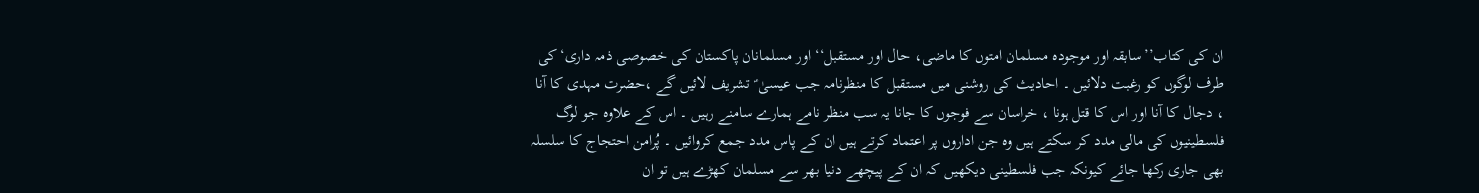ان کی کتاب’’سابقہ اور موجودہ مسلمان امتوں کا ماضی، حال اور مستقبل‘‘ اور مسلمانان پاکستان کی خصوصی ذمہ داری‘کی طرف لوگوں کو رغبت دلائیں ۔ احادیث کی روشنی میں مستقبل کا منظرنامہ جب عیسیٰ ؑ تشریف لائیں گے ،حضرت مہدی کا آنا ، دجال کا آنا اور اس کا قتل ہونا ، خراسان سے فوجوں کا جانا یہ سب منظر نامے ہمارے سامنے رہیں ۔ اس کے علاوہ جو لوگ فلسطینیوں کی مالی مدد کر سکتے ہیں وہ جن اداروں پر اعتماد کرتے ہیں ان کے پاس مدد جمع کروائیں ۔ پُرامن احتجاج کا سلسلہ بھی جاری رکھا جائے کیونکہ جب فلسطینی دیکھیں کہ ان کے پیچھے دنیا بھر سے مسلمان کھڑے ہیں تو ان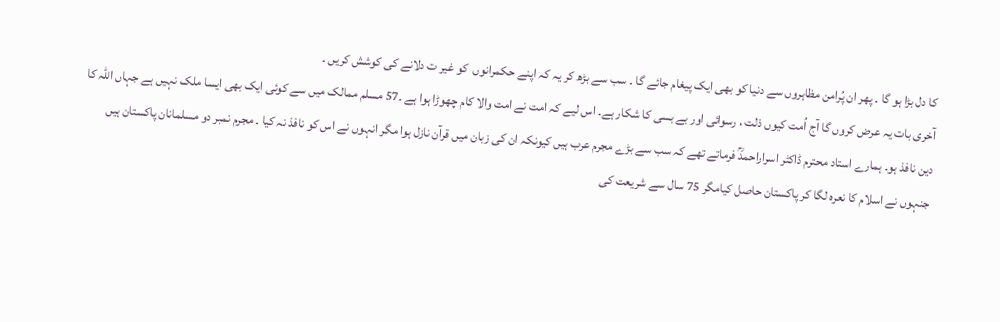کا دل بڑا ہو گا ۔ پھر ان پُرامن مظاہروں سے دنیا کو بھی ایک پیغام جائے گا ۔ سب سے بڑھ کر یہ کہ اپنے حکمرانوں  کو غیر ت دلانے کی کوشش کریں ۔
آخری بات یہ عرض کروں گا آج اُمت کیوں ذلت ، رسوائی اور بے بسی کا شکار ہے۔ اس لیے کہ امت نے امت والا کام چھوڑا ہوا ہے ۔57 مسلم ممالک میں سے کوئی ایک بھی ایسا ملک نہیں ہے جہاں اللہ کا دین نافذ ہو۔ ہمارے استاد محترم ڈاکٹر اسراراحمدؒ فرماتے تھے کہ سب سے بڑے مجرم عرب ہیں کیونکہ ان کی زبان میں قرآن نازل ہوا مگر انہوں نے اس کو نافذ نہ کیا ۔ مجرم نمبر دو مسلمانان پاکستان ہیں جنہوں نے اسلام کا نعرہ لگا کر پاکستان حاصل کیامگر 75 سال سے شریعت کی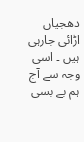دھجیاں اڑائی جارہی ہیں ۔ اسی وجہ سے آج ہم بے بسی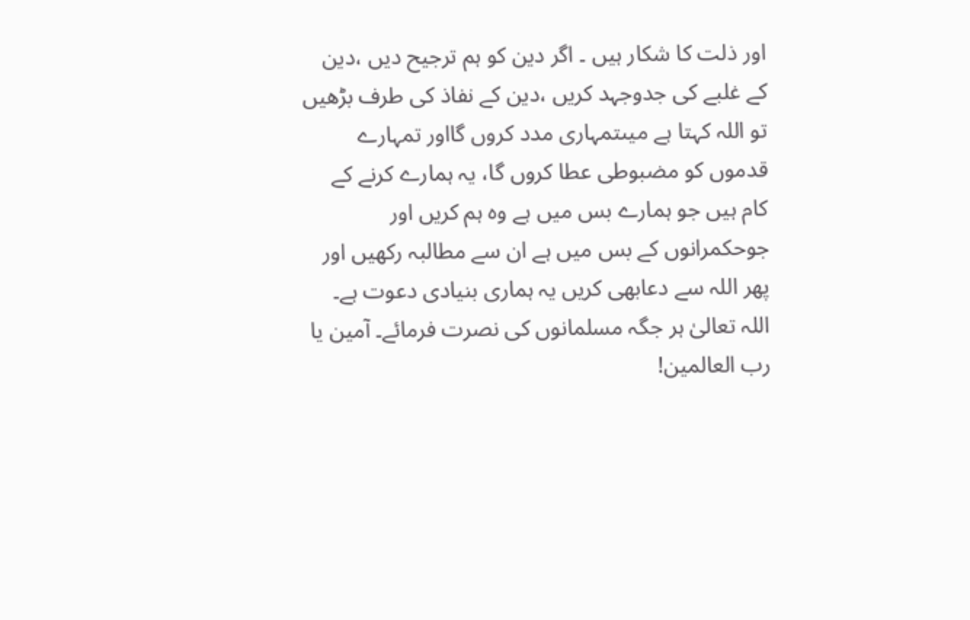اور ذلت کا شکار ہیں ۔ اگر دین کو ہم ترجیح دیں ،دین کے غلبے کی جدوجہد کریں ،دین کے نفاذ کی طرف بڑھیں تو اللہ کہتا ہے میںتمہاری مدد کروں گااور تمہارے قدموں کو مضبوطی عطا کروں گا، یہ ہمارے کرنے کے کام ہیں جو ہمارے بس میں ہے وہ ہم کریں اور جوحکمرانوں کے بس میں ہے ان سے مطالبہ رکھیں اور پھر اللہ سے دعابھی کریں یہ ہماری بنیادی دعوت ہے۔ اللہ تعالیٰ ہر جگہ مسلمانوں کی نصرت فرمائے۔ آمین یا رب العالمین!